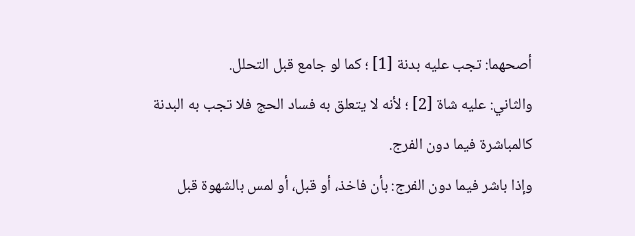أصحهما: تجب عليه بدنة [1] ؛ كما لو جامع قبل التحلل.
والثاني: عليه شاة [2] ؛ لأنه لا يتعلق به فساد الحج فلا تجب به البدنة كالمباشرة فيما دون الفرج.
وإذا باشر فيما دون الفرج: بأن فاخذ، أو قبل، أو لمس بالشهوة قبل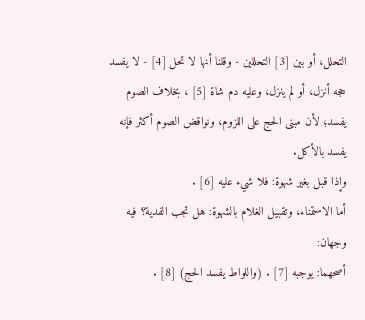التحلل، أو بين [3] التحللين - وقلنا أنها لا تحل [4] - لا يفسد حجه أنزل، أو لم ينزل، وعليه دم شاة [5] ، بخلاف الصوم يفسد؛ لأن مبنى الحج على اللزوم، ونواقض الصوم أكثر فإنه يفسد بالأكل.
وإذا قبل بغير شهوة: فلا شيء عليه [6] .
أما الاستمناء، وتقبيل الغلام بالشهوة: هل تجب الفدية؟ فيه وجهان:
أصحهما: يوجبه [7] . (واللواط يفسد الحج) [8] .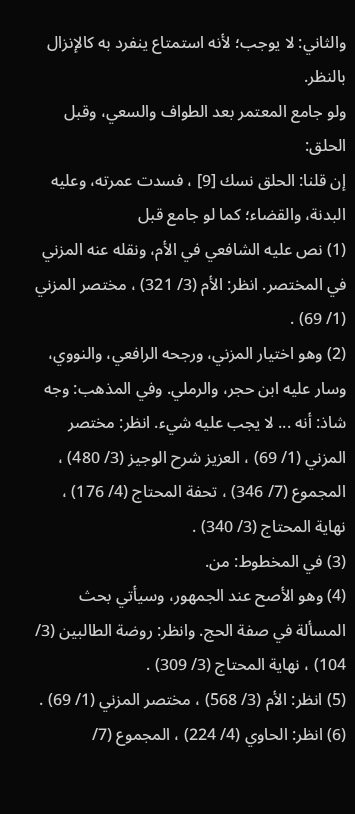والثاني: لا يوجب؛ لأنه استمتاع ينفرد به كالإنزال بالنظر.
ولو جامع المعتمر بعد الطواف والسعي، وقبل الحلق:
إن قلنا: الحلق نسك [9] ، فسدت عمرته، وعليه البدنة، والقضاء؛ كما لو جامع قبل
(1) نص عليه الشافعي في الأم، ونقله عنه المزني في المختصر. انظر: الأم (3/ 321) ، مختصر المزني (1/ 69) .
(2) وهو اختيار المزني، ورجحه الرافعي، والنووي، وسار عليه ابن حجر، والرملي. وفي المذهب: وجه شاذ: أنه ... لا يجب عليه شيء. انظر: مختصر المزني (1/ 69) ، العزيز شرح الوجيز (3/ 480) ، المجموع (7/ 346) ، تحفة المحتاج (4/ 176) ، نهاية المحتاج (3/ 340) .
(3) في المخطوط: من.
(4) وهو الأصح عند الجمهور، وسيأتي بحث المسألة في صفة الحج. وانظر: روضة الطالبين (3/ 104) ، نهاية المحتاج (3/ 309) .
(5) انظر: الأم (3/ 568) ، مختصر المزني (1/ 69) .
(6) انظر: الحاوي (4/ 224) ، المجموع (7/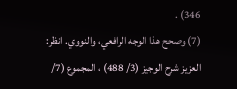346) .
(7) وصحح هذا الوجه الرافعي، والنووي. انظر: العزيز شرح الوجيز (3/ 488) ، المجموع (7/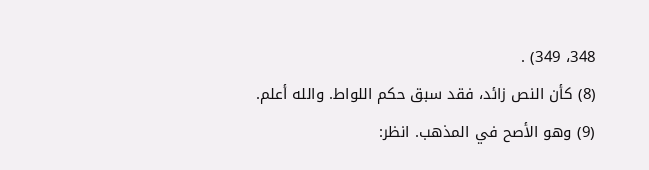348، 349) .
(8) كأن النص زائد، فقد سبق حكم اللواط. والله أعلم.
(9) وهو الأصح في المذهب. انظر: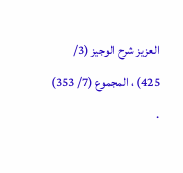العزيز شرح الوجيز (3/ 425) ، المجموع (7/ 353) .